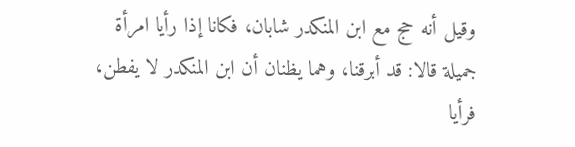وقيل أنه حج مع ابن المنكدر شابان، فكانا إذا رأيا امرأة جميلة قالا: قد أبرقنا، وهما يظنان أن ابن المنكدر لا يفطن، فرأيا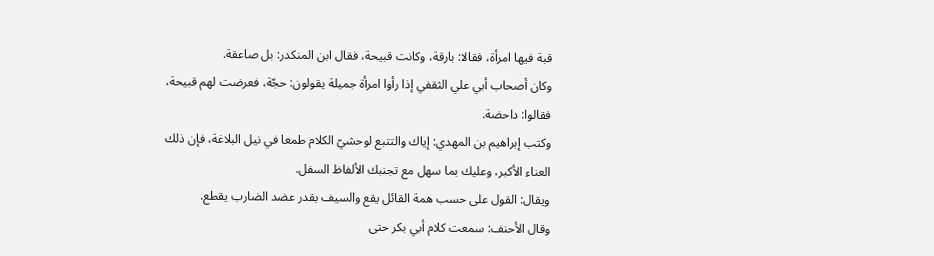قبة فيها امرأة، فقالا: بارقة، وكانت قبيحة، فقال ابن المنكدر: بل صاعقة.
وكان أصحاب أبي علي الثقفي إذا رأوا امرأة جميلة يقولون: حجّة، فعرضت لهم قبيحة، فقالوا: داحضة.
وكتب إبراهيم بن المهدي: إياك والتتبع لوحشيّ الكلام طمعا في نيل البلاغة، فإن ذلك العناء الأكبر، وعليك بما سهل مع تجنبك الألفاظ السفل.
ويقال: القول على حسب همة القائل يقع والسيف بقدر عضد الضارب يقطع.
وقال الأحنف: سمعت كلام أبي بكر حتى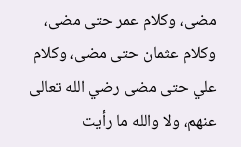مضى، وكلام عمر حتى مضى، وكلام عثمان حتى مضى، وكلام علي حتى مضى رضي الله تعالى عنهم، ولا والله ما رأيت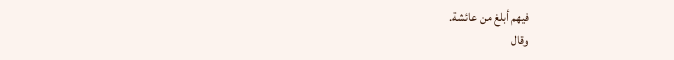فيهم أبلغ من عائشة.
وقال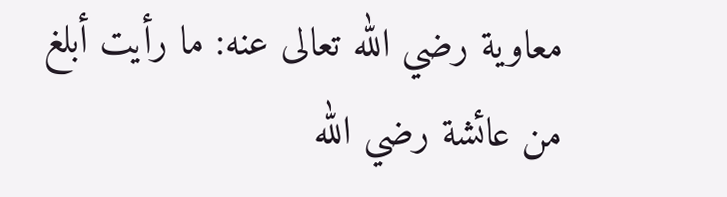معاوية رضي الله تعالى عنه: ما رأيت أبلغ من عائشة رضي الله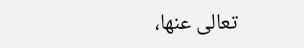تعالى عنها،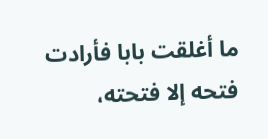ما أغلقت بابا فأرادت فتحه إلا فتحته،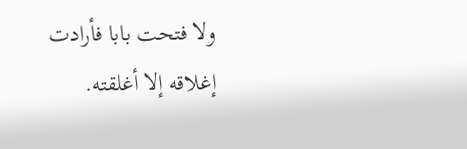ولا فتحت بابا فأرادت إغلاقه إلا أغلقته.